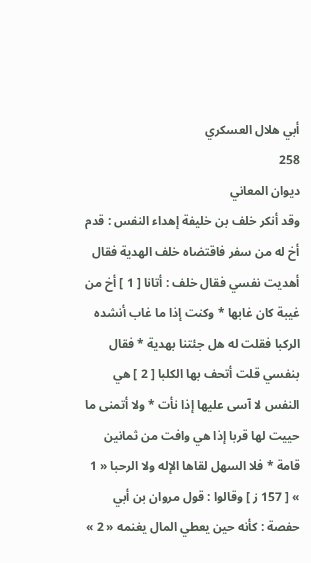أبي هلال العسكري
258
ديوان المعاني
وقد أنكر خلف بن خليفة إهداء النفس : قدم أخ له من سفر فاقتضاه خلف الهدية فقال أهديت نفسي فقال خلف : أتانا [ 1 ] أخ من غيبة كان غابها * وكنت إذا ما غاب أنشده الركبا فقلت له هل جئتنا بهدية * فقال بنفسي قلت أتحف بها الكلبا [ 2 ] هي النفس لا آسى عليها إذا نأت * ولا أتمنى ما حييت لها قربا إذا هي وافت من ثمانين قامة * فلا السهل لقاها الإله ولا الرحبا « 1 » [ 157 ز ] وقالوا : قول مروان بن أبي حفصة : كأنه حين يعطي المال يغنمه « 2 »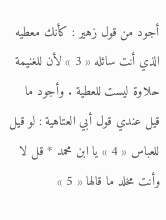أجود من قول زهير : كأنك معطيه الذي أنت سائله « 3 » لأن للغنيمة حلاوة ليست للعطية . وأجود ما قيل عندي قول أبي العتاهية : لو قيل للعباس « 4 » يا ابن محمد * قل لا وأنت مخلد ما قالها « 5 »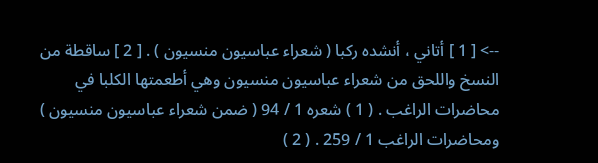--> [ 1 ] أتاني ، أنشده ركبا ( شعراء عباسيون منسيون ) . [ 2 ] ساقطة من النسخ واللحق من شعراء عباسيون منسيون وهي أطعمتها الكلبا في محاضرات الراغب . ( 1 ) شعره 1 / 94 ( ضمن شعراء عباسيون منسيون ) ومحاضرات الراغب 1 / 259 . ( 2 )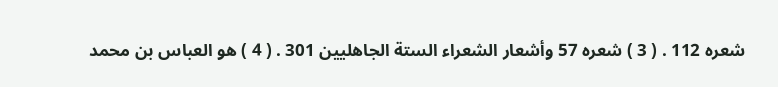شعره 112 . ( 3 ) شعره 57 وأشعار الشعراء الستة الجاهليين 301 . ( 4 ) هو العباس بن محمد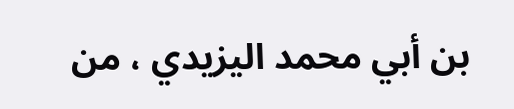بن أبي محمد اليزيدي ، من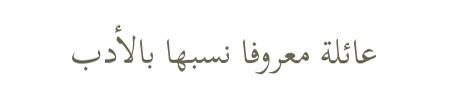عائلة معروفا نسبها بالأدب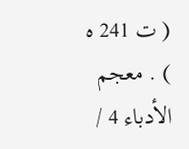( ت 241 ه ) . معجم الأدباء 4 /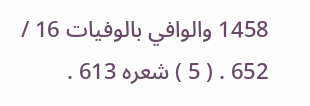1458 والوافي بالوفيات 16 / 652 . ( 5 ) شعره 613 .